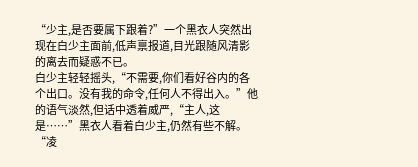“少主,是否要属下跟着?”一个黑衣人突然出现在白少主面前,低声禀报道,目光跟随风清影的离去而疑惑不已。
白少主轻轻摇头,“不需要,你们看好谷内的各个出口。没有我的命令,任何人不得出入。”他的语气淡然,但话中透着威严,“主人,这是……”黑衣人看着白少主,仍然有些不解。
“凌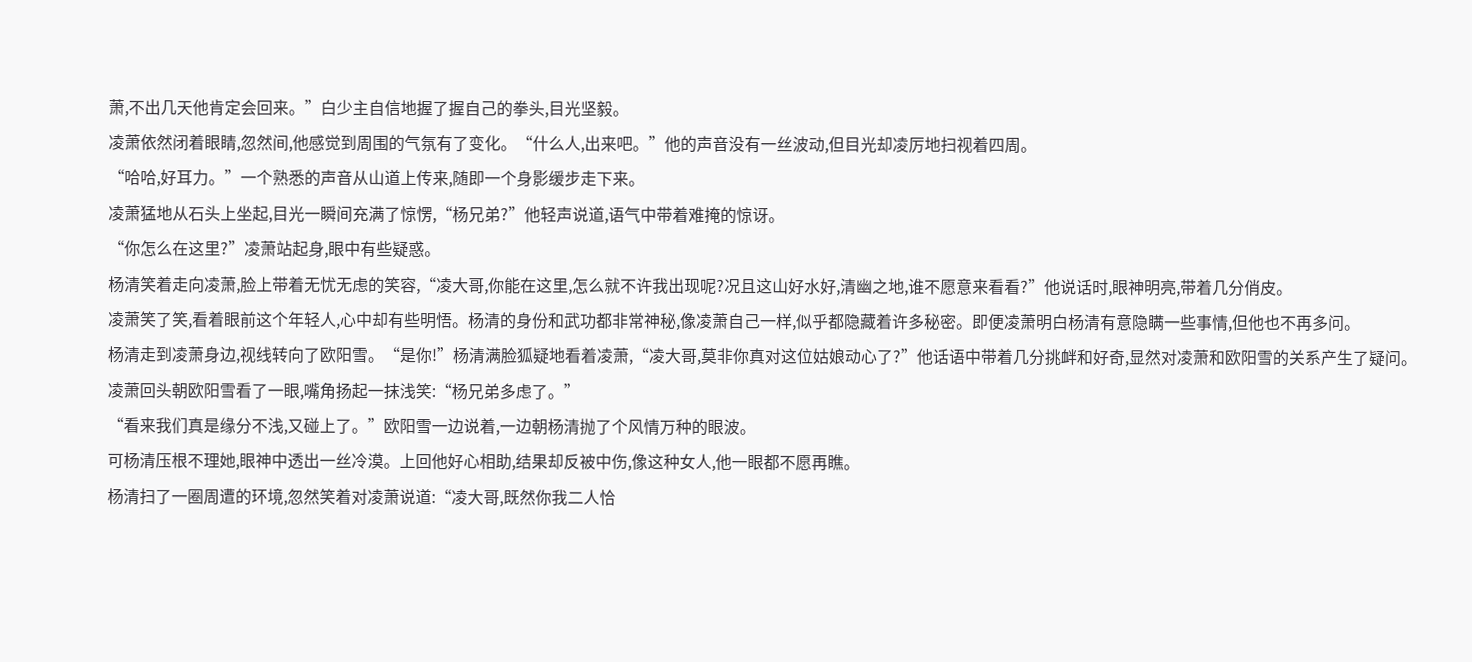萧,不出几天他肯定会回来。”白少主自信地握了握自己的拳头,目光坚毅。
凌萧依然闭着眼睛,忽然间,他感觉到周围的气氛有了变化。“什么人,出来吧。”他的声音没有一丝波动,但目光却凌厉地扫视着四周。
“哈哈,好耳力。”一个熟悉的声音从山道上传来,随即一个身影缓步走下来。
凌萧猛地从石头上坐起,目光一瞬间充满了惊愣,“杨兄弟?”他轻声说道,语气中带着难掩的惊讶。
“你怎么在这里?”凌萧站起身,眼中有些疑惑。
杨清笑着走向凌萧,脸上带着无忧无虑的笑容,“凌大哥,你能在这里,怎么就不许我出现呢?况且这山好水好,清幽之地,谁不愿意来看看?”他说话时,眼神明亮,带着几分俏皮。
凌萧笑了笑,看着眼前这个年轻人,心中却有些明悟。杨清的身份和武功都非常神秘,像凌萧自己一样,似乎都隐藏着许多秘密。即便凌萧明白杨清有意隐瞒一些事情,但他也不再多问。
杨清走到凌萧身边,视线转向了欧阳雪。“是你!”杨清满脸狐疑地看着凌萧,“凌大哥,莫非你真对这位姑娘动心了?”他话语中带着几分挑衅和好奇,显然对凌萧和欧阳雪的关系产生了疑问。
凌萧回头朝欧阳雪看了一眼,嘴角扬起一抹浅笑:“杨兄弟多虑了。”
“看来我们真是缘分不浅,又碰上了。”欧阳雪一边说着,一边朝杨清抛了个风情万种的眼波。
可杨清压根不理她,眼神中透出一丝冷漠。上回他好心相助,结果却反被中伤,像这种女人,他一眼都不愿再瞧。
杨清扫了一圈周遭的环境,忽然笑着对凌萧说道:“凌大哥,既然你我二人恰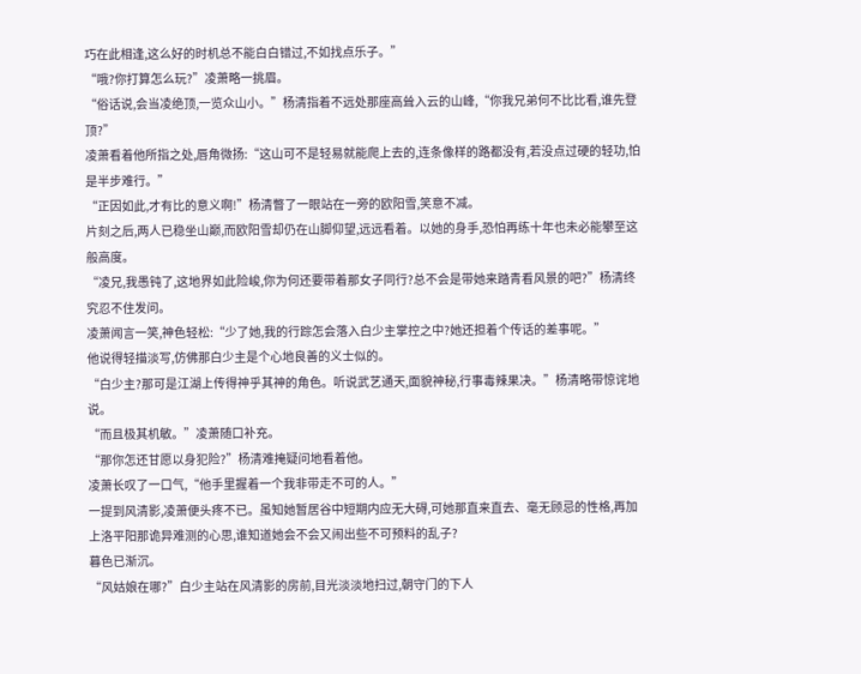巧在此相逢,这么好的时机总不能白白错过,不如找点乐子。”
“哦?你打算怎么玩?”凌萧略一挑眉。
“俗话说,会当凌绝顶,一览众山小。”杨清指着不远处那座高耸入云的山峰,“你我兄弟何不比比看,谁先登顶?”
凌萧看着他所指之处,唇角微扬:“这山可不是轻易就能爬上去的,连条像样的路都没有,若没点过硬的轻功,怕是半步难行。”
“正因如此,才有比的意义啊!”杨清瞥了一眼站在一旁的欧阳雪,笑意不减。
片刻之后,两人已稳坐山巅,而欧阳雪却仍在山脚仰望,远远看着。以她的身手,恐怕再练十年也未必能攀至这般高度。
“凌兄,我愚钝了,这地界如此险峻,你为何还要带着那女子同行?总不会是带她来踏青看风景的吧?”杨清终究忍不住发问。
凌萧闻言一笑,神色轻松:“少了她,我的行踪怎会落入白少主掌控之中?她还担着个传话的差事呢。”
他说得轻描淡写,仿佛那白少主是个心地良善的义士似的。
“白少主?那可是江湖上传得神乎其神的角色。听说武艺通天,面貌神秘,行事毒辣果决。”杨清略带惊诧地说。
“而且极其机敏。”凌萧随口补充。
“那你怎还甘愿以身犯险?”杨清难掩疑问地看着他。
凌萧长叹了一口气,“他手里握着一个我非带走不可的人。”
一提到风清影,凌萧便头疼不已。虽知她暂居谷中短期内应无大碍,可她那直来直去、毫无顾忌的性格,再加上洛平阳那诡异难测的心思,谁知道她会不会又闹出些不可预料的乱子?
暮色已渐沉。
“风姑娘在哪?”白少主站在风清影的房前,目光淡淡地扫过,朝守门的下人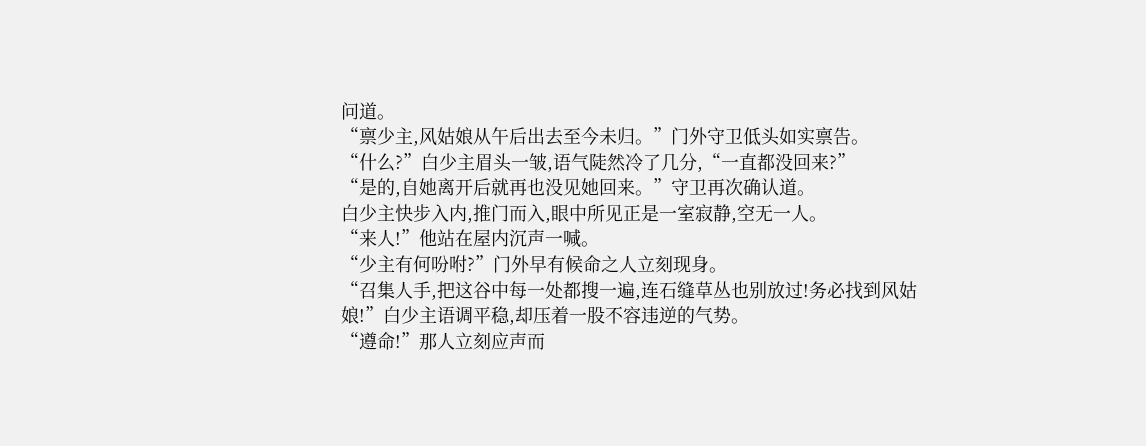问道。
“禀少主,风姑娘从午后出去至今未归。”门外守卫低头如实禀告。
“什么?”白少主眉头一皱,语气陡然冷了几分,“一直都没回来?”
“是的,自她离开后就再也没见她回来。”守卫再次确认道。
白少主快步入内,推门而入,眼中所见正是一室寂静,空无一人。
“来人!”他站在屋内沉声一喊。
“少主有何吩咐?”门外早有候命之人立刻现身。
“召集人手,把这谷中每一处都搜一遍,连石缝草丛也别放过!务必找到风姑娘!”白少主语调平稳,却压着一股不容违逆的气势。
“遵命!”那人立刻应声而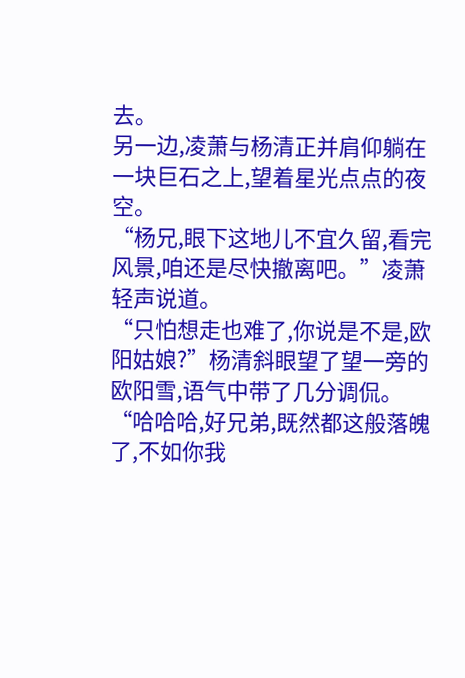去。
另一边,凌萧与杨清正并肩仰躺在一块巨石之上,望着星光点点的夜空。
“杨兄,眼下这地儿不宜久留,看完风景,咱还是尽快撤离吧。”凌萧轻声说道。
“只怕想走也难了,你说是不是,欧阳姑娘?”杨清斜眼望了望一旁的欧阳雪,语气中带了几分调侃。
“哈哈哈,好兄弟,既然都这般落魄了,不如你我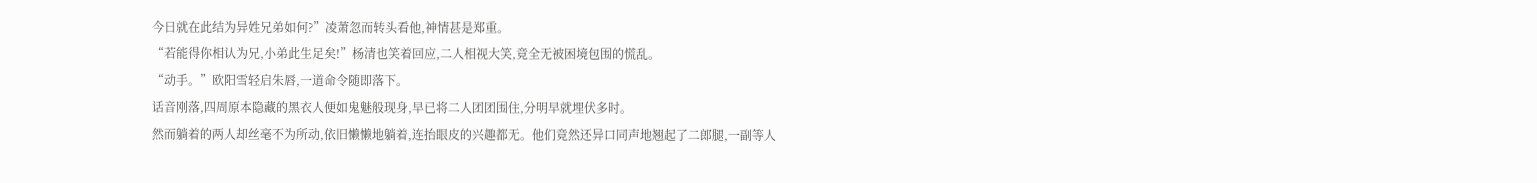今日就在此结为异姓兄弟如何?”凌萧忽而转头看他,神情甚是郑重。
“若能得你相认为兄,小弟此生足矣!”杨清也笑着回应,二人相视大笑,竟全无被困境包围的慌乱。
“动手。”欧阳雪轻启朱唇,一道命令随即落下。
话音刚落,四周原本隐藏的黑衣人便如鬼魅般现身,早已将二人团团围住,分明早就埋伏多时。
然而躺着的两人却丝毫不为所动,依旧懒懒地躺着,连抬眼皮的兴趣都无。他们竟然还异口同声地翘起了二郎腿,一副等人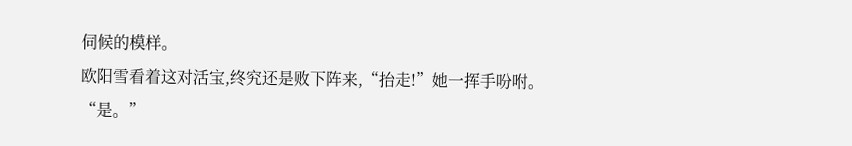伺候的模样。
欧阳雪看着这对活宝,终究还是败下阵来,“抬走!”她一挥手吩咐。
“是。”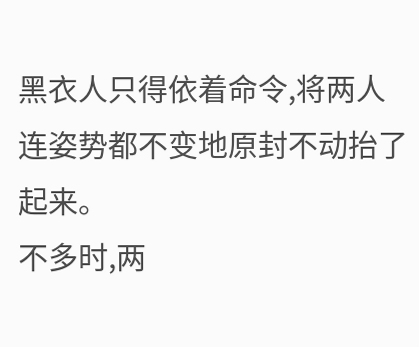黑衣人只得依着命令,将两人连姿势都不变地原封不动抬了起来。
不多时,两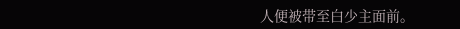人便被带至白少主面前。